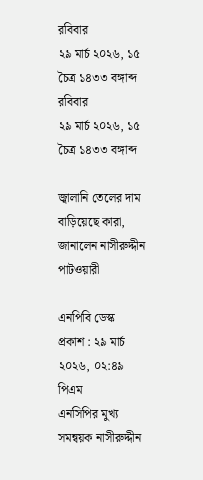রবিবার
২৯ মার্চ ২০২৬, ১৫ চৈত্র ১৪৩৩ বঙ্গাব্দ
রবিবার
২৯ মার্চ ২০২৬, ১৫ চৈত্র ১৪৩৩ বঙ্গাব্দ

জ্বালানি তেলের দাম বাড়িয়েছে কারা, জানালেন নাসীরুদ্দীন পাটওয়ারী

এনপিবি ডেস্ক
প্রকাশ : ২৯ মার্চ ২০২৬, ০২:৪৯ পিএম
এনসিপির মুখ্য সমন্বয়ক নাসীরুদ্দীন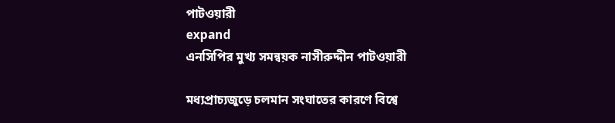পাটওয়ারী
expand
এনসিপির মুখ্য সমন্বয়ক নাসীরুদ্দীন পাটওয়ারী

মধ্যপ্রাচ্যজুড়ে চলমান সংঘাতের কারণে বিশ্বে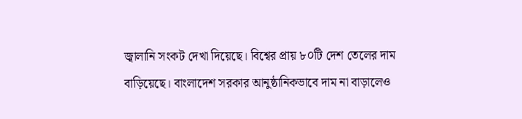জ্বালানি সংকট দেখা দিয়েছে। বিশ্বের প্রায় ৮০টি দেশ তেলের দাম বাড়িয়েছে। বাংলাদেশ সরকার আনুষ্ঠানিকভাবে দাম না বাড়ালেও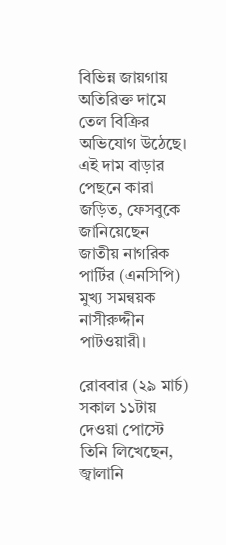বিভিন্ন জায়গায় অতিরিক্ত দামে তেল বিক্রির অভিযোগ উঠেছে। এই দাম বাড়ার পেছনে কারা জড়িত, ফেসবুকে জানিয়েছেন জাতীয় নাগরিক পার্টির (এনসিপি) মুখ্য সমন্বয়ক নাসীরুদ্দীন পাটওয়ারী।

রোববার (২৯ মার্চ) সকাল ১১টায় দেওয়া পোস্টে তিনি লিখেছেন, জ্বালানি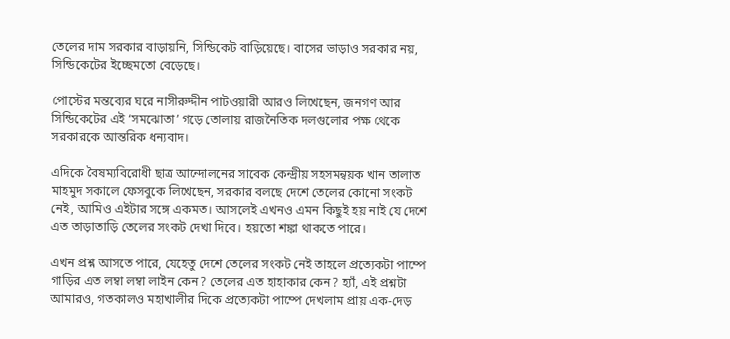তেলের দাম সরকার বাড়ায়নি, সিন্ডিকেট বাড়িয়েছে। বাসের ভাড়াও সরকার নয়, সিন্ডিকেটের ইচ্ছেমতো বেড়েছে।

পোস্টের মন্তব্যের ঘরে নাসীরুদ্দীন পাটওয়ারী আরও লিখেছেন, জনগণ আর সিন্ডিকেটের এই ‘সমঝোতা’ গড়ে তোলায় রাজনৈতিক দলগুলোর পক্ষ থেকে সরকারকে আন্তরিক ধন্যবাদ।

এদিকে বৈষম্যবিরোধী ছাত্র আন্দোলনের সাবেক কেন্দ্রীয় সহসমন্বয়ক খান তালাত মাহমুদ সকালে ফেসবুকে লিখেছেন, সরকার বলছে দেশে তেলের কোনো সংকট নেই, আমিও এইটার সঙ্গে একমত। আসলেই এখনও এমন কিছুই হয় নাই যে দেশে এত তাড়াতাড়ি তেলের সংকট দেখা দিবে। হয়তো শঙ্কা থাকতে পারে।

এখন প্রশ্ন আসতে পারে, যেহেতু দেশে তেলের সংকট নেই তাহলে প্রত্যেকটা পাম্পে গাড়ির এত লম্বা লম্বা লাইন কেন? তেলের এত হাহাকার কেন? হ্যাঁ, এই প্রশ্নটা আমারও, গতকালও মহাখালীর দিকে প্রত্যেকটা পাম্পে দেখলাম প্রায় এক-দেড়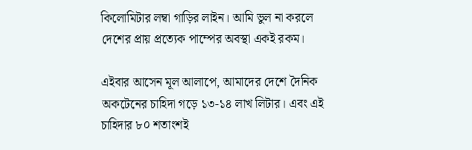কিলোমিটার লম্বা গাড়ির লাইন। আমি ভুল না করলে দেশের প্রায় প্রত্যেক পাম্পের অবস্থা একই রকম।

এইবার আসেন মূল আলাপে, আমাদের দেশে দৈনিক অকটেনের চাহিদা গড়ে ১৩-১৪ লাখ লিটার। এবং এই চাহিদার ৮০ শতাংশই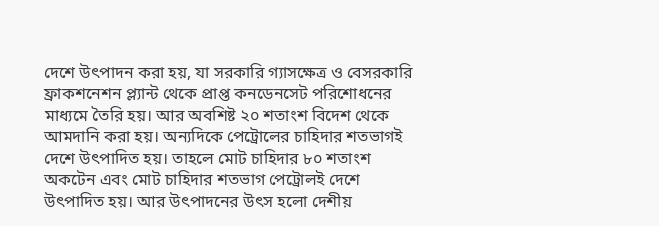দেশে উৎপাদন করা হয়, যা সরকারি গ্যাসক্ষেত্র ও বেসরকারি ফ্রাকশনেশন প্ল্যান্ট থেকে প্রাপ্ত কনডেনসেট পরিশোধনের মাধ্যমে তৈরি হয়। আর অবশিষ্ট ২০ শতাংশ বিদেশ থেকে আমদানি করা হয়। অন্যদিকে পেট্রোলের চাহিদার শতভাগই দেশে উৎপাদিত হয়। তাহলে মোট চাহিদার ৮০ শতাংশ অকটেন এবং মোট চাহিদার শতভাগ পেট্রোলই দেশে উৎপাদিত হয়। আর উৎপাদনের উৎস হলো দেশীয়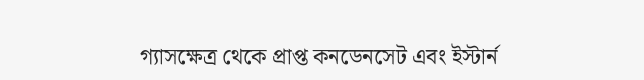গ্যাসক্ষেত্র থেকে প্রাপ্ত কনডেনসেট এবং ইস্টার্ন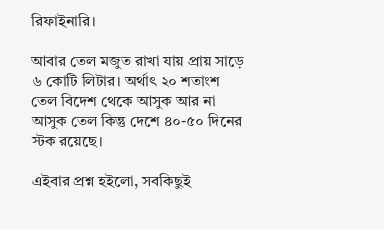রিফাইনারি।

আবার তেল মজুত রাখা যায় প্রায় সাড়ে ৬ কোটি লিটার। অর্থাৎ ২০ শতাংশ তেল বিদেশ থেকে আসুক আর না আসুক তেল কিন্তু দেশে ৪০-৫০ দিনের স্টক রয়েছে।

এইবার প্রশ্ন হইলো, সবকিছুই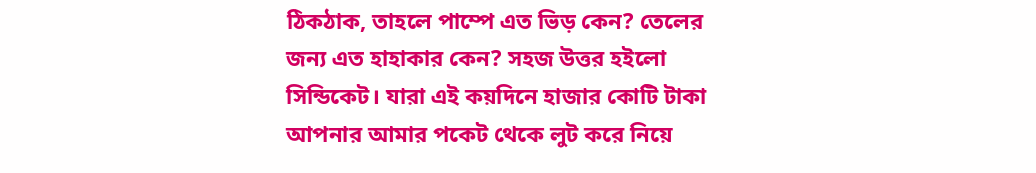ঠিকঠাক, তাহলে পাম্পে এত ভিড় কেন? তেলের জন্য এত হাহাকার কেন? সহজ উত্তর হইলো সিন্ডিকেট। যারা এই কয়দিনে হাজার কোটি টাকা আপনার আমার পকেট থেকে লুট করে নিয়ে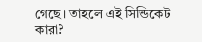গেছে। তাহলে এই সিন্ডিকেট কারা?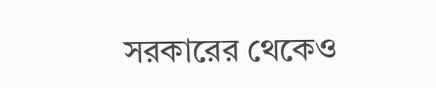সরকারের থেকেও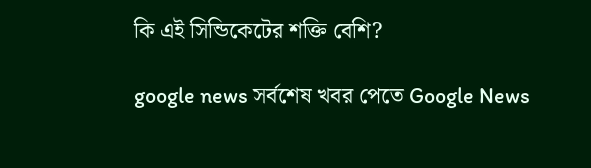কি এই সিন্ডিকেটের শক্তি বেশি?

google news সর্বশেষ খবর পেতে Google News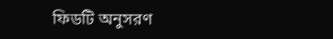ফিডটি অনুসরণ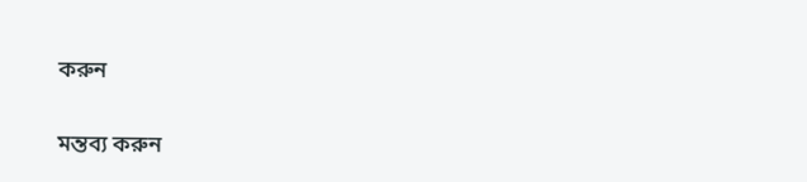করুন

মন্তব্য করুন